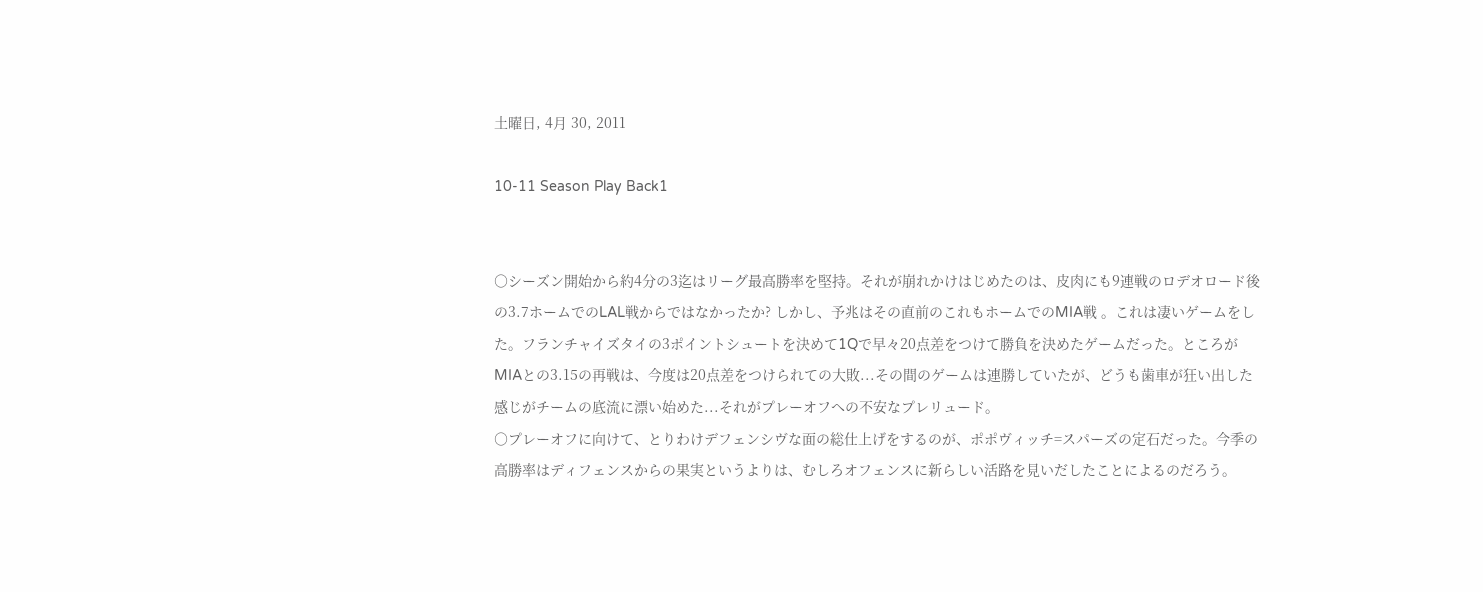土曜日, 4月 30, 2011

10-11 Season Play Back1


○シーズン開始から約4分の3迄はリーグ最高勝率を堅持。それが崩れかけはじめたのは、皮肉にも9連戦のロデオロード後の3.7ホームでのLAL戦からではなかったか? しかし、予兆はその直前のこれもホームでのMIA戦 。これは凄いゲームをした。フランチャイズタイの3ポイントシュートを決めて1Qで早々20点差をつけて勝負を決めたゲームだった。ところがMIAとの3.15の再戦は、今度は20点差をつけられての大敗...その間のゲームは連勝していたが、どうも歯車が狂い出した感じがチームの底流に漂い始めた...それがプレーオフへの不安なプレリュード。
○プレーオフに向けて、とりわけデフェンシヴな面の総仕上げをするのが、ポポヴィッチ=スパーズの定石だった。今季の高勝率はディフェンスからの果実というよりは、むしろオフェンスに新らしい活路を見いだしたことによるのだろう。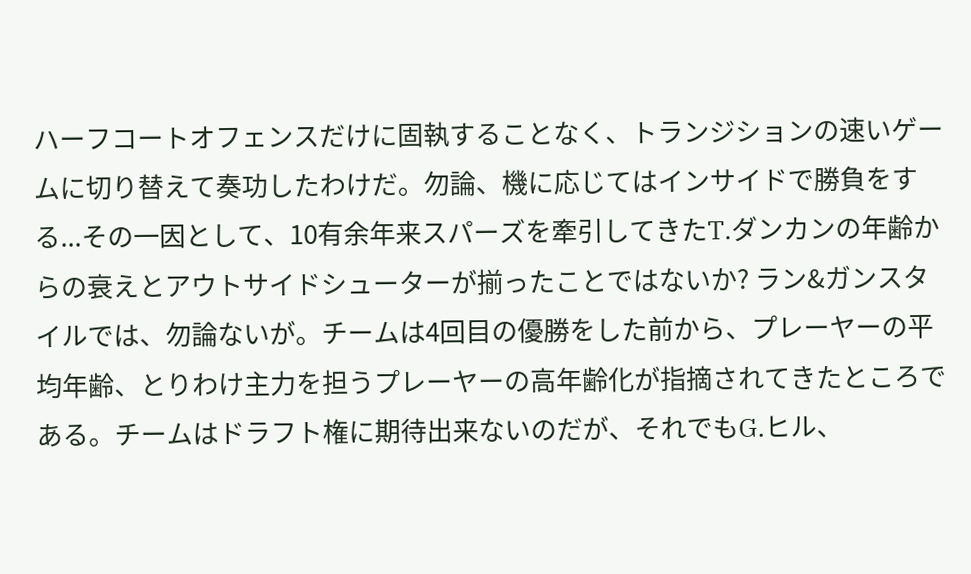ハーフコートオフェンスだけに固執することなく、トランジションの速いゲームに切り替えて奏功したわけだ。勿論、機に応じてはインサイドで勝負をする...その一因として、10有余年来スパーズを牽引してきたT.ダンカンの年齢からの衰えとアウトサイドシューターが揃ったことではないか? ラン&ガンスタイルでは、勿論ないが。チームは4回目の優勝をした前から、プレーヤーの平均年齢、とりわけ主力を担うプレーヤーの高年齢化が指摘されてきたところである。チームはドラフト権に期待出来ないのだが、それでもG.ヒル、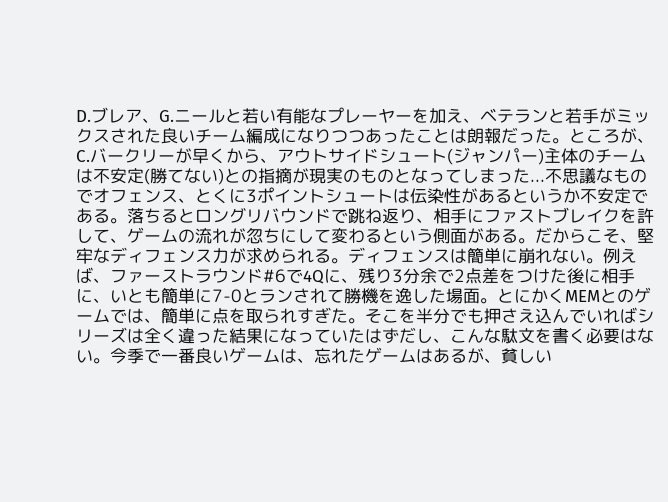D.ブレア、G.ニールと若い有能なプレーヤーを加え、ベテランと若手がミックスされた良いチーム編成になりつつあったことは朗報だった。ところが、C.バークリーが早くから、アウトサイドシュート(ジャンパー)主体のチームは不安定(勝てない)との指摘が現実のものとなってしまった...不思議なものでオフェンス、とくに3ポイントシュートは伝染性があるというか不安定である。落ちるとロングリバウンドで跳ね返り、相手にファストブレイクを許して、ゲームの流れが忽ちにして変わるという側面がある。だからこそ、堅牢なディフェンス力が求められる。ディフェンスは簡単に崩れない。例えば、ファーストラウンド#6で4Qに、残り3分余で2点差をつけた後に相手に、いとも簡単に7-0とランされて勝機を逸した場面。とにかくMEMとのゲームでは、簡単に点を取られすぎた。そこを半分でも押さえ込んでいればシリーズは全く違った結果になっていたはずだし、こんな駄文を書く必要はない。今季で一番良いゲームは、忘れたゲームはあるが、貧しい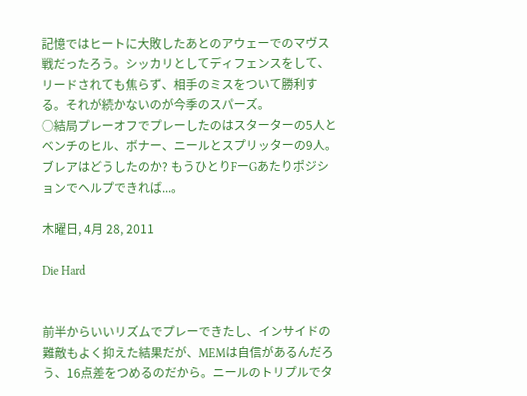記憶ではヒートに大敗したあとのアウェーでのマヴス戦だったろう。シッカリとしてディフェンスをして、リードされても焦らず、相手のミスをついて勝利する。それが続かないのが今季のスパーズ。
○結局プレーオフでプレーしたのはスターターの5人とベンチのヒル、ボナー、ニールとスプリッターの9人。ブレアはどうしたのか? もうひとりFーGあたりポジションでヘルプできれば...。

木曜日, 4月 28, 2011

Die Hard


前半からいいリズムでプレーできたし、インサイドの難敵もよく抑えた結果だが、MEMは自信があるんだろう、16点差をつめるのだから。ニールのトリプルでタ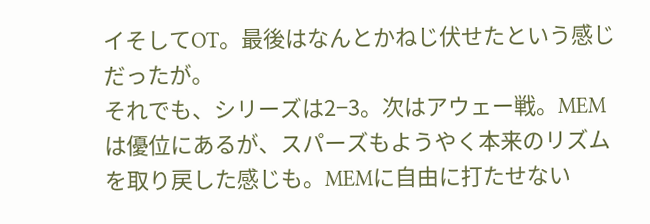イそしてOT。最後はなんとかねじ伏せたという感じだったが。
それでも、シリーズは2−3。次はアウェー戦。MEMは優位にあるが、スパーズもようやく本来のリズムを取り戻した感じも。MEMに自由に打たせない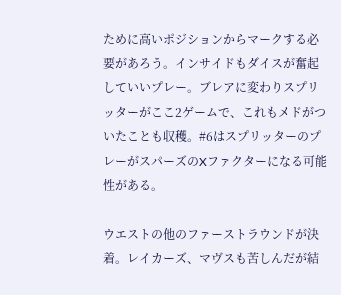ために高いポジションからマークする必要があろう。インサイドもダイスが奮起していいプレー。ブレアに変わりスプリッターがここ2ゲームで、これもメドがついたことも収穫。#6はスプリッターのプレーがスパーズのXファクターになる可能性がある。

ウエストの他のファーストラウンドが決着。レイカーズ、マヴスも苦しんだが結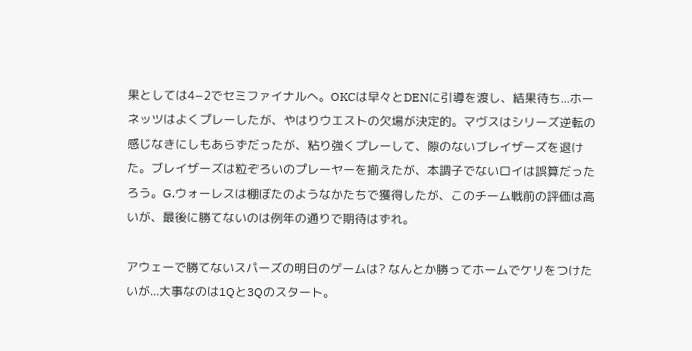果としては4−2でセミファイナルへ。OKCは早々とDENに引導を渡し、結果待ち...ホーネッツはよくプレーしたが、やはりウエストの欠場が決定的。マヴスはシリーズ逆転の感じなきにしもあらずだったが、粘り強くプレーして、隙のないブレイザーズを退けた。ブレイザーズは粒ぞろいのプレーヤーを揃えたが、本調子でないロイは誤算だったろう。G.ウォーレスは棚ぼたのようなかたちで獲得したが、このチーム戦前の評価は高いが、最後に勝てないのは例年の通りで期待はずれ。

アウェーで勝てないスパーズの明日のゲームは? なんとか勝ってホームでケリをつけたいが...大事なのは1Qと3Qのスタート。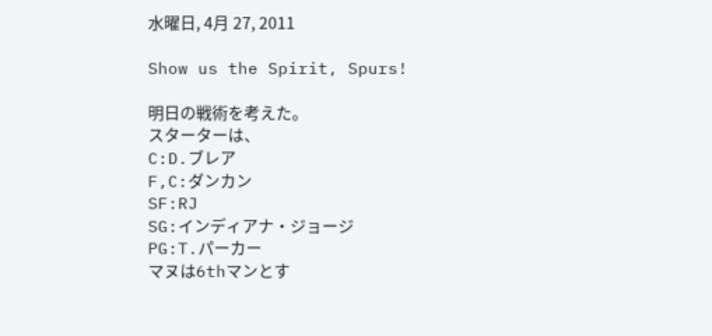水曜日, 4月 27, 2011

Show us the Spirit, Spurs!

明日の戦術を考えた。
スターターは、
C:D.ブレア
F,C:ダンカン
SF:RJ
SG:インディアナ・ジョージ
PG:T.パーカー
マヌは6thマンとす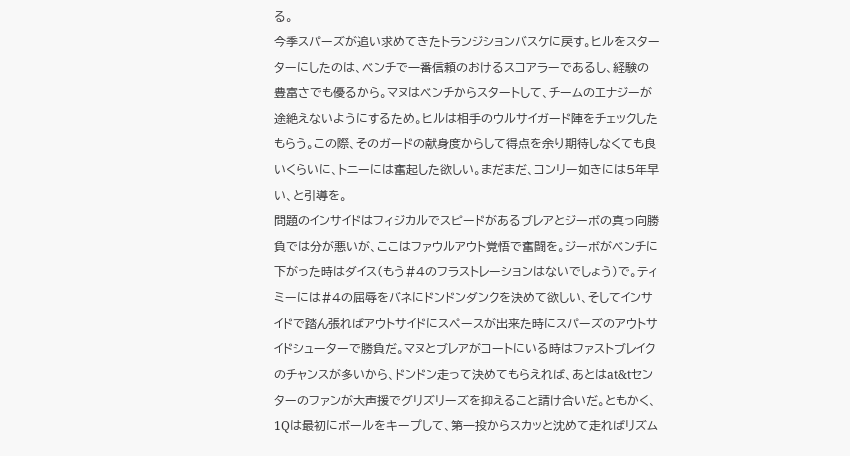る。
今季スパーズが追い求めてきたトランジションバスケに戻す。ヒルをスターターにしたのは、ベンチで一番信頼のおけるスコアラーであるし、経験の豊富さでも優るから。マヌはベンチからスタートして、チームのエナジーが途絶えないようにするため。ヒルは相手のウルサイガード陣をチェックしたもらう。この際、そのガードの献身度からして得点を余り期待しなくても良いくらいに、トニーには奮起した欲しい。まだまだ、コンリー如きには5年早い、と引導を。
問題のインサイドはフィジカルでスピードがあるブレアとジーボの真っ向勝負では分が悪いが、ここはファウルアウト覚悟で奮闘を。ジーボがベンチに下がった時はダイス(もう#4のフラストレーションはないでしょう)で。ティミーには#4の屈辱をバネにドンドンダンクを決めて欲しい、そしてインサイドで踏ん張ればアウトサイドにスペースが出来た時にスパーズのアウトサイドシューターで勝負だ。マヌとブレアがコートにいる時はファストブレイクのチャンスが多いから、ドンドン走って決めてもらえれば、あとはat&tセンターのファンが大声援でグリズリーズを抑えること請け合いだ。ともかく、1Qは最初にボールをキープして、第一投からスカッと沈めて走ればリズム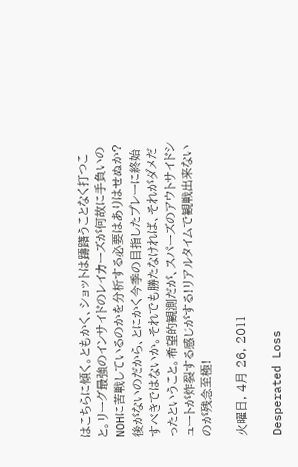はこちらに傾く。ともかく、ショットは躊躇うことなく打つこと。リーグ最強のインサイドのレイカーズが何故に手負いのNOHに苦戦しているのかを分析する必要はありはせぬか?
後がないのだから、とにかく今季の目指したプレーに終始すべきではないか。それでも勝たなければ、それがダメだったということ。希望的観測だが、スパーズのアウトサイドシュートが炸裂する感じがする!リアルタイムで観戦出来ないのが残念至極!

火曜日, 4月 26, 2011

Desperated Loss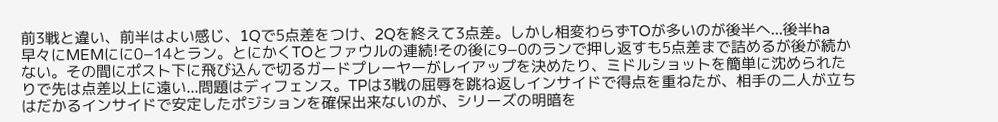前3戦と違い、前半はよい感じ、1Qで5点差をつけ、2Qを終えて3点差。しかし相変わらずTOが多いのが後半へ...後半ha
早々にMEMにに0−14とラン。とにかくTOとファウルの連続!その後に9−0のランで押し返すも5点差まで詰めるが後が続かない。その間にポスト下に飛び込んで切るガードプレーヤーがレイアップを決めたり、ミドルショットを簡単に沈められたりで先は点差以上に遠い...問題はディフェンス。TPは3戦の屈辱を跳ね返しインサイドで得点を重ねたが、相手の二人が立ちはだかるインサイドで安定したポジションを確保出来ないのが、シリーズの明暗を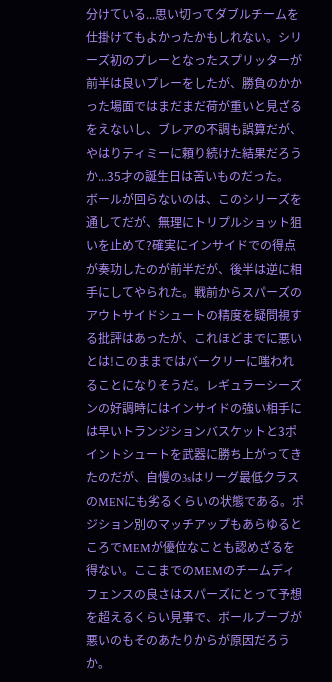分けている...思い切ってダブルチームを仕掛けてもよかったかもしれない。シリーズ初のプレーとなったスプリッターが前半は良いプレーをしたが、勝負のかかった場面ではまだまだ荷が重いと見ざるをえないし、ブレアの不調も誤算だが、やはりティミーに頼り続けた結果だろうか...35才の誕生日は苦いものだった。
ボールが回らないのは、このシリーズを通してだが、無理にトリプルショット狙いを止めて?確実にインサイドでの得点が奏功したのが前半だが、後半は逆に相手にしてやられた。戦前からスパーズのアウトサイドシュートの精度を疑問視する批評はあったが、これほどまでに悪いとは!このままではバークリーに嗤われることになりそうだ。レギュラーシーズンの好調時にはインサイドの強い相手には早いトランジションバスケットと3ポイントシュートを武器に勝ち上がってきたのだが、自慢の3sはリーグ最低クラスのMENにも劣るくらいの状態である。ポジション別のマッチアップもあらゆるところでMEMが優位なことも認めざるを得ない。ここまでのMEMのチームディフェンスの良さはスパーズにとって予想を超えるくらい見事で、ボールブーブが悪いのもそのあたりからが原因だろうか。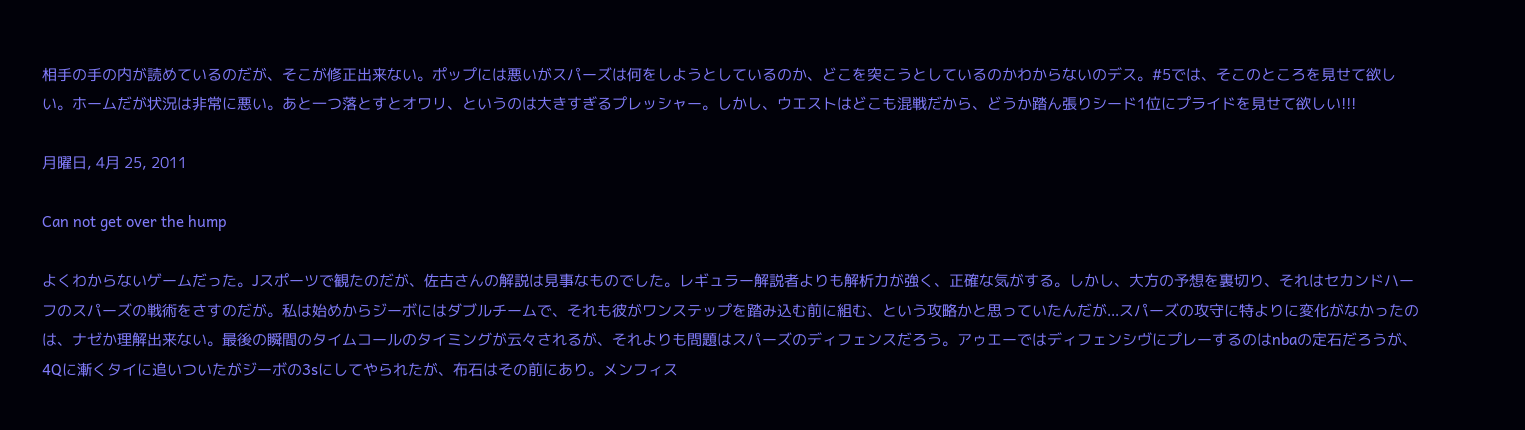相手の手の内が読めているのだが、そこが修正出来ない。ポップには悪いがスパーズは何をしようとしているのか、どこを突こうとしているのかわからないのデス。#5では、そこのところを見せて欲しい。ホームだが状況は非常に悪い。あと一つ落とすとオワリ、というのは大きすぎるプレッシャー。しかし、ウエストはどこも混戦だから、どうか踏ん張りシード1位にプライドを見せて欲しい!!!

月曜日, 4月 25, 2011

Can not get over the hump

よくわからないゲームだった。Jスポーツで観たのだが、佐古さんの解説は見事なものでした。レギュラー解説者よりも解析力が強く、正確な気がする。しかし、大方の予想を裏切り、それはセカンドハーフのスパーズの戦術をさすのだが。私は始めからジーボにはダブルチームで、それも彼がワンステップを踏み込む前に組む、という攻略かと思っていたんだが...スパーズの攻守に特よりに変化がなかったのは、ナゼか理解出来ない。最後の瞬間のタイムコールのタイミングが云々されるが、それよりも問題はスパーズのディフェンスだろう。アゥエーではディフェンシヴにプレーするのはnbaの定石だろうが、4Qに漸くタイに追いついたがジーボの3sにしてやられたが、布石はその前にあり。メンフィス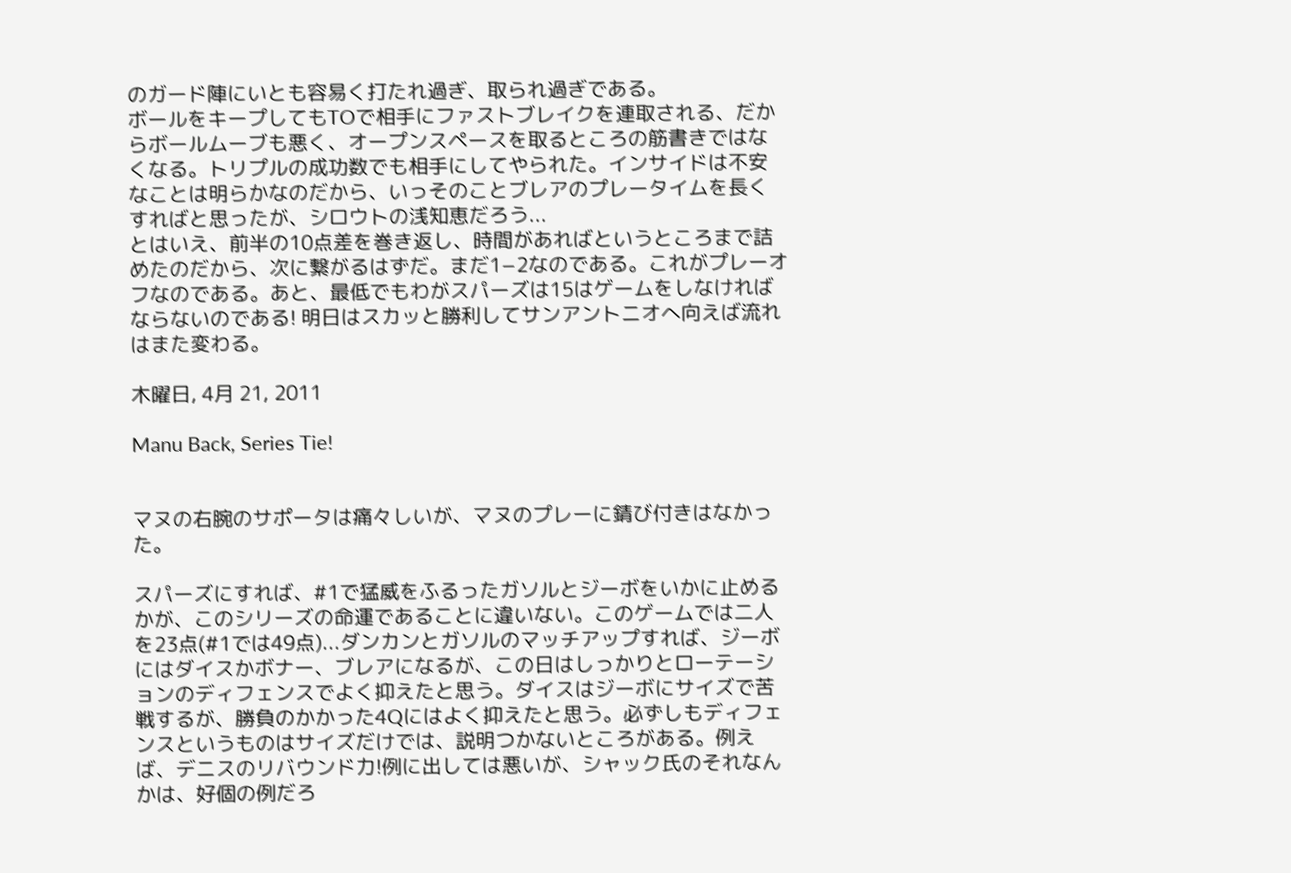のガード陣にいとも容易く打たれ過ぎ、取られ過ぎである。
ボールをキープしてもTOで相手にファストブレイクを連取される、だからボールムーブも悪く、オープンスペースを取るところの筋書きではなくなる。トリプルの成功数でも相手にしてやられた。インサイドは不安なことは明らかなのだから、いっそのことブレアのプレータイムを長くすればと思ったが、シロウトの浅知恵だろう...
とはいえ、前半の10点差を巻き返し、時間があればというところまで詰めたのだから、次に繋がるはずだ。まだ1−2なのである。これがプレーオフなのである。あと、最低でもわがスパーズは15はゲームをしなければならないのである! 明日はスカッと勝利してサンアントニオへ向えば流れはまた変わる。

木曜日, 4月 21, 2011

Manu Back, Series Tie!


マヌの右腕のサポータは痛々しいが、マヌのプレーに錆び付きはなかった。

スパーズにすれば、#1で猛威をふるったガソルとジーボをいかに止めるかが、このシリーズの命運であることに違いない。このゲームでは二人を23点(#1では49点)...ダンカンとガソルのマッチアップすれば、ジーボにはダイスかボナー、ブレアになるが、この日はしっかりとローテーションのディフェンスでよく抑えたと思う。ダイスはジーボにサイズで苦戦するが、勝負のかかった4Qにはよく抑えたと思う。必ずしもディフェンスというものはサイズだけでは、説明つかないところがある。例えば、デニスのリバウンド力!例に出しては悪いが、シャック氏のそれなんかは、好個の例だろ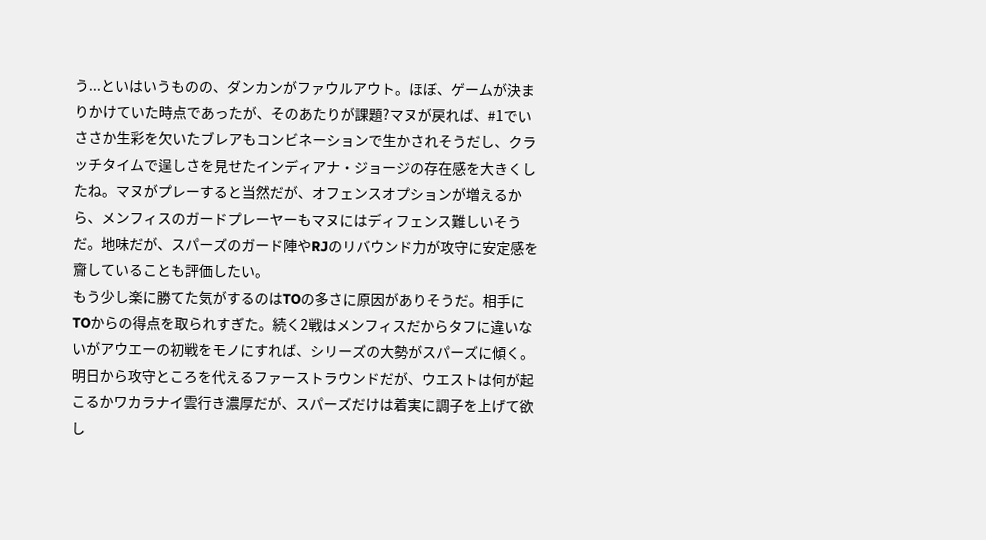う...といはいうものの、ダンカンがファウルアウト。ほぼ、ゲームが決まりかけていた時点であったが、そのあたりが課題?マヌが戻れば、#1でいささか生彩を欠いたブレアもコンビネーションで生かされそうだし、クラッチタイムで逞しさを見せたインディアナ・ジョージの存在感を大きくしたね。マヌがプレーすると当然だが、オフェンスオプションが増えるから、メンフィスのガードプレーヤーもマヌにはディフェンス難しいそうだ。地味だが、スパーズのガード陣やRJのリバウンド力が攻守に安定感を齎していることも評価したい。
もう少し楽に勝てた気がするのはTOの多さに原因がありそうだ。相手にTOからの得点を取られすぎた。続く2戦はメンフィスだからタフに違いないがアウエーの初戦をモノにすれば、シリーズの大勢がスパーズに傾く。明日から攻守ところを代えるファーストラウンドだが、ウエストは何が起こるかワカラナイ雲行き濃厚だが、スパーズだけは着実に調子を上げて欲し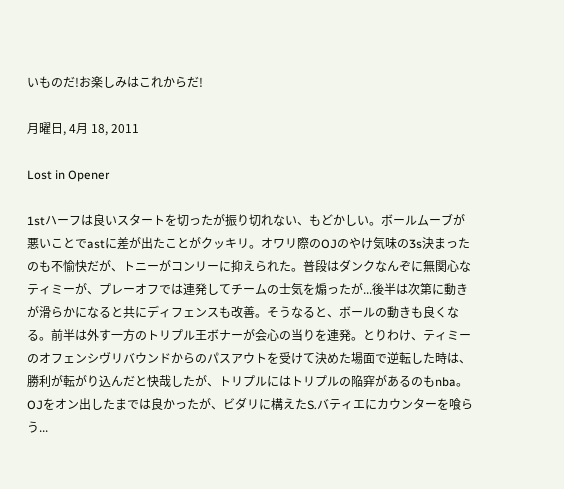いものだ!お楽しみはこれからだ!

月曜日, 4月 18, 2011

Lost in Opener

1stハーフは良いスタートを切ったが振り切れない、もどかしい。ボールムーブが悪いことでastに差が出たことがクッキリ。オワリ際のOJのやけ気味の3s決まったのも不愉快だが、トニーがコンリーに抑えられた。普段はダンクなんぞに無関心なティミーが、プレーオフでは連発してチームの士気を煽ったが...後半は次第に動きが滑らかになると共にディフェンスも改善。そうなると、ボールの動きも良くなる。前半は外す一方のトリプル王ボナーが会心の当りを連発。とりわけ、ティミーのオフェンシヴリバウンドからのパスアウトを受けて決めた場面で逆転した時は、勝利が転がり込んだと快哉したが、トリプルにはトリプルの陥穽があるのもnba。OJをオン出したまでは良かったが、ビダリに構えたS.バティエにカウンターを喰らう...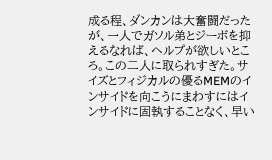成る程、ダンカンは大奮闘だったが、一人でガソル弟とジーボを抑えるなれば、ヘルプが欲しいところ。この二人に取られすぎた。サイズとフィジカルの優るMEMのインサイドを向こうにまわすにはインサイドに固執することなく、早い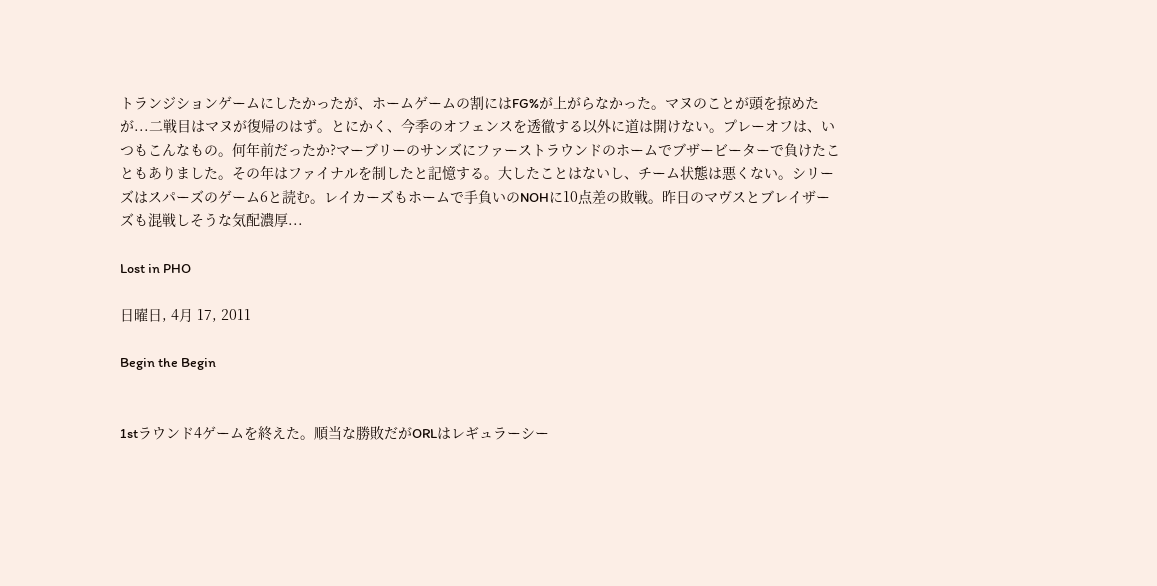トランジションゲームにしたかったが、ホームゲームの割にはFG%が上がらなかった。マヌのことが頭を掠めたが...二戦目はマヌが復帰のはず。とにかく、今季のオフェンスを透徹する以外に道は開けない。プレーオフは、いつもこんなもの。何年前だったか?マーブリーのサンズにファーストラウンドのホームでブザービーターで負けたこともありました。その年はファイナルを制したと記憶する。大したことはないし、チーム状態は悪くない。シリーズはスパーズのゲーム6と読む。レイカーズもホームで手負いのNOHに10点差の敗戦。昨日のマヴスとブレイザーズも混戦しそうな気配濃厚...

Lost in PHO

日曜日, 4月 17, 2011

Begin the Begin


1stラウンド4ゲームを終えた。順当な勝敗だがORLはレギュラーシー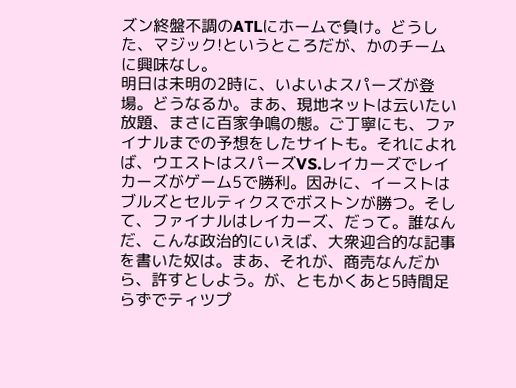ズン終盤不調のATLにホームで負け。どうした、マジック!というところだが、かのチームに興味なし。
明日は未明の2時に、いよいよスパーズが登場。どうなるか。まあ、現地ネットは云いたい放題、まさに百家争鳴の態。ご丁寧にも、ファイナルまでの予想をしたサイトも。それによれば、ウエストはスパーズVS.レイカーズでレイカーズがゲーム5で勝利。因みに、イーストはブルズとセルティクスでボストンが勝つ。そして、ファイナルはレイカーズ、だって。誰なんだ、こんな政治的にいえば、大衆迎合的な記事を書いた奴は。まあ、それが、商売なんだから、許すとしよう。が、ともかくあと5時間足らずでティツプ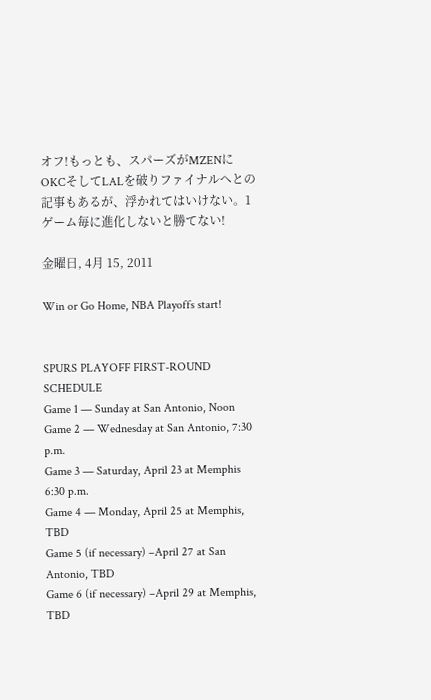オフ!もっとも、スパーズがMZENにOKCそしてLALを破りファイナルへとの記事もあるが、浮かれてはいけない。1ゲーム毎に進化しないと勝てない!

金曜日, 4月 15, 2011

Win or Go Home, NBA Playoffs start!


SPURS PLAYOFF FIRST-ROUND SCHEDULE
Game 1 — Sunday at San Antonio, Noon
Game 2 — Wednesday at San Antonio, 7:30 p.m.
Game 3 — Saturday, April 23 at Memphis 6:30 p.m.
Game 4 — Monday, April 25 at Memphis, TBD
Game 5 (if necessary) –April 27 at San Antonio, TBD
Game 6 (if necessary) –April 29 at Memphis, TBD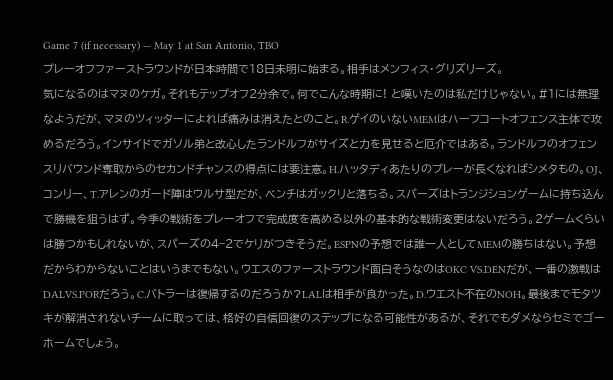Game 7 (if necessary) — May 1 at San Antonio, TBO
プレーオフファーストラウンドが日本時間で18日未明に始まる。相手はメンフィス・グリズリーズ。
気になるのはマヌのケガ。それもテップオフ2分余で。何でこんな時期に! と嘆いたのは私だけじゃない。#1には無理なようだが、マヌのツィッターによれば痛みは消えたとのこと。R.ゲイのいないMEMはハーフコートオフェンス主体で攻めるだろう。インサイドでガソル弟と改心したランドルフがサイズと力を見せると厄介ではある。ランドルフのオフェンスリバウンド奪取からのセカンドチャンスの得点には要注意。H.ハッタディあたりのプレーが長くなればシメタもの。OJ、コンリー、T.アレンのガード陣はウルサ型だが、ベンチはガックリと落ちる。スパーズはトランジションゲームに持ち込んで勝機を狙うはず。今季の戦術をプレーオフで完成度を高める以外の基本的な戦術変更はないだろう。2ゲームくらいは勝つかもしれないが、スパーズの4−2でケリがつきそうだ。ESPNの予想では誰一人としてMEMの勝ちはない。予想だからわからないことはいうまでもない。ウエスのファーストラウンド面白そうなのはOKC VS.DENだが、一番の激戦はDALVS.PORだろう。C.バトラーは復帰するのだろうか?LALは相手が良かった。D.ウエスト不在のNOH。最後までモタツキが解消されないチームに取っては、格好の自信回復のステップになる可能性があるが、それでもダメならセミでゴーホームでしょう。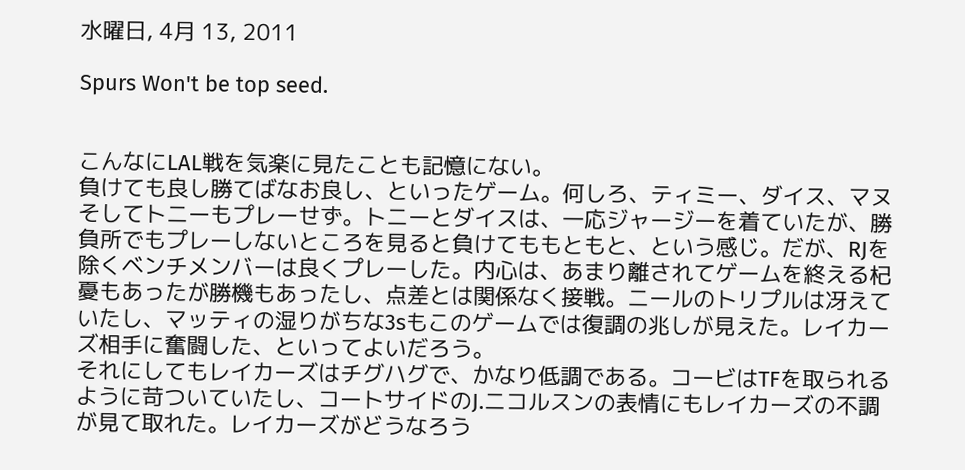水曜日, 4月 13, 2011

Spurs Won't be top seed.


こんなにLAL戦を気楽に見たことも記憶にない。
負けても良し勝てばなお良し、といったゲーム。何しろ、ティミー、ダイス、マヌそしてトニーもプレーせず。トニーとダイスは、一応ジャージーを着ていたが、勝負所でもプレーしないところを見ると負けてももともと、という感じ。だが、RJを除くベンチメンバーは良くプレーした。内心は、あまり離されてゲームを終える杞憂もあったが勝機もあったし、点差とは関係なく接戦。ニールのトリプルは冴えていたし、マッティの湿りがちな3sもこのゲームでは復調の兆しが見えた。レイカーズ相手に奮闘した、といってよいだろう。
それにしてもレイカーズはチグハグで、かなり低調である。コービはTFを取られるように苛ついていたし、コートサイドのJ.ニコルスンの表情にもレイカーズの不調が見て取れた。レイカーズがどうなろう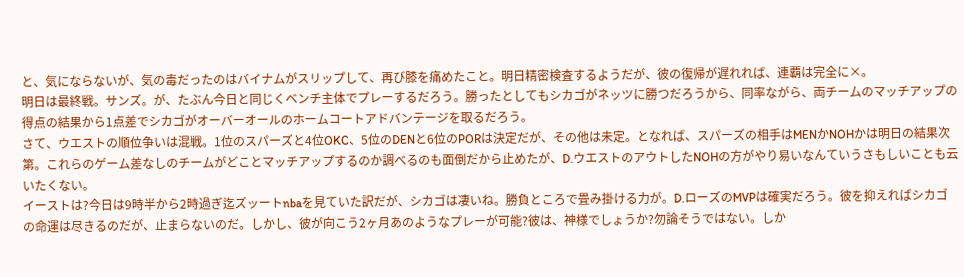と、気にならないが、気の毒だったのはバイナムがスリップして、再び膝を痛めたこと。明日精密検査するようだが、彼の復帰が遅れれば、連覇は完全に×。
明日は最終戦。サンズ。が、たぶん今日と同じくベンチ主体でプレーするだろう。勝ったとしてもシカゴがネッツに勝つだろうから、同率ながら、両チームのマッチアップの得点の結果から1点差でシカゴがオーバーオールのホームコートアドバンテージを取るだろう。
さて、ウエストの順位争いは混戦。1位のスパーズと4位OKC、5位のDENと6位のPORは決定だが、その他は未定。となれば、スパーズの相手はMENかNOHかは明日の結果次第。これらのゲーム差なしのチームがどことマッチアップするのか調べるのも面倒だから止めたが、D.ウエストのアウトしたNOHの方がやり易いなんていうさもしいことも云いたくない。
イーストは?今日は9時半から2時過ぎ迄ズッートnbaを見ていた訳だが、シカゴは凄いね。勝負ところで畳み掛ける力が。D.ローズのMVPは確実だろう。彼を抑えればシカゴの命運は尽きるのだが、止まらないのだ。しかし、彼が向こう2ヶ月あのようなプレーが可能?彼は、神様でしょうか?勿論そうではない。しか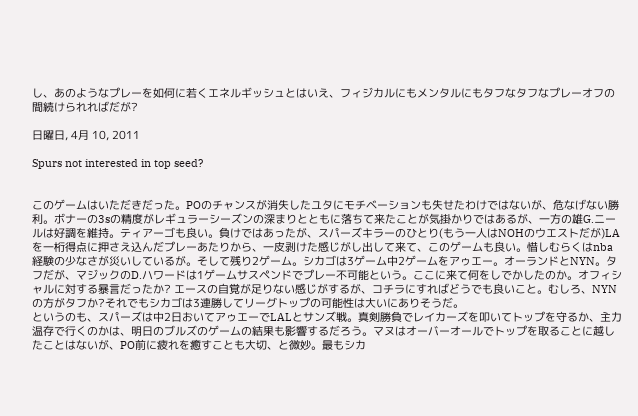し、あのようなプレーを如何に若くエネルギッシュとはいえ、フィジカルにもメンタルにもタフなタフなプレーオフの間続けられればだが?

日曜日, 4月 10, 2011

Spurs not interested in top seed?


このゲームはいただきだった。POのチャンスが消失したユタにモチベーションも失せたわけではないが、危なげない勝利。ボナーの3sの精度がレギュラーシーズンの深まりとともに落ちて来たことが気掛かりではあるが、一方の雄G.ニールは好調を維持。ティアーゴも良い。負けではあったが、スパーズキラーのひとり(もう一人はNOHのウエストだが)LAを一桁得点に押さえ込んだプレーあたりから、一皮剥けた感じがし出して来て、このゲームも良い。惜しむらくはnba経験の少なさが災いしているが。そして残り2ゲーム。シカゴは3ゲーム中2ゲームをアゥエー。オーランドとNYN。タフだが、マジックのD.ハワードは1ゲームサスペンドでプレー不可能という。ここに来て何をしでかしたのか。オフィシャルに対する暴言だったか? エースの自覚が足りない感じがするが、コチラにすればどうでも良いこと。むしろ、NYNの方がタフか?それでもシカゴは3連勝してリーグトップの可能性は大いにありそうだ。
というのも、スパーズは中2日おいてアゥエーでLALとサンズ戦。真剣勝負でレイカーズを叩いてトップを守るか、主力温存で行くのかは、明日のブルズのゲームの結果も影響するだろう。マヌはオーバーオールでトップを取ることに越したことはないが、PO前に疲れを癒すことも大切、と微妙。最もシカ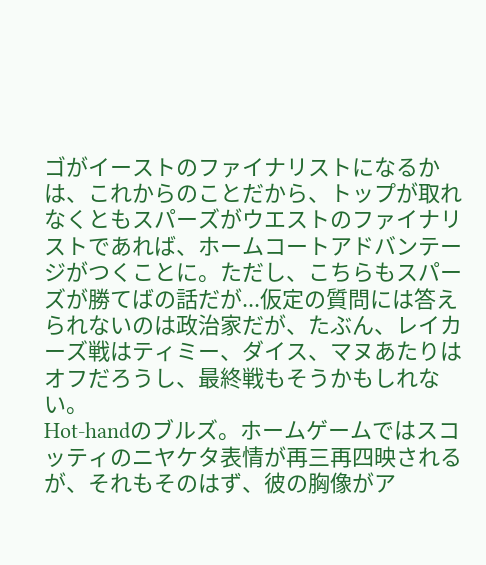ゴがイーストのファイナリストになるかは、これからのことだから、トップが取れなくともスパーズがウエストのファイナリストであれば、ホームコートアドバンテージがつくことに。ただし、こちらもスパーズが勝てばの話だが...仮定の質問には答えられないのは政治家だが、たぶん、レイカーズ戦はティミー、ダイス、マヌあたりはオフだろうし、最終戦もそうかもしれない。
Hot-handのブルズ。ホームゲームではスコッティのニヤケタ表情が再三再四映されるが、それもそのはず、彼の胸像がア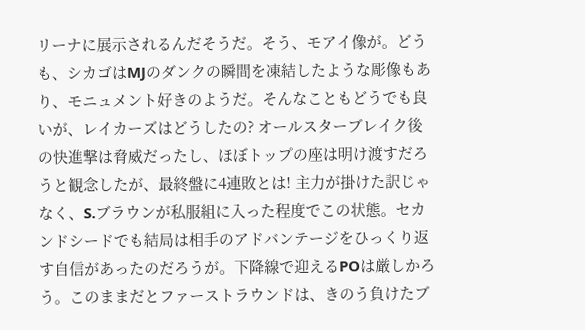リーナに展示されるんだそうだ。そう、モアイ像が。どうも、シカゴはMJのダンクの瞬間を凍結したような彫像もあり、モニュメント好きのようだ。そんなこともどうでも良いが、レイカーズはどうしたの? オールスターブレイク後の快進撃は脅威だったし、ほぼトップの座は明け渡すだろうと観念したが、最終盤に4連敗とは! 主力が掛けた訳じゃなく、S.ブラウンが私服組に入った程度でこの状態。セカンドシードでも結局は相手のアドバンテージをひっくり返す自信があったのだろうが。下降線で迎えるPOは厳しかろう。このままだとファーストラウンドは、きのう負けたブ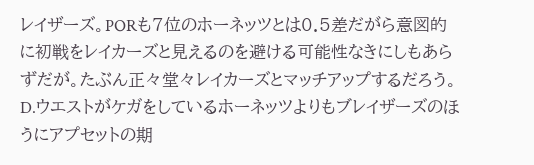レイザーズ。PORも7位のホーネッツとは0.5差だがら意図的に初戦をレイカーズと見えるのを避ける可能性なきにしもあらずだが。たぶん正々堂々レイカーズとマッチアップするだろう。D.ウエストがケガをしているホーネッツよりもブレイザーズのほうにアプセットの期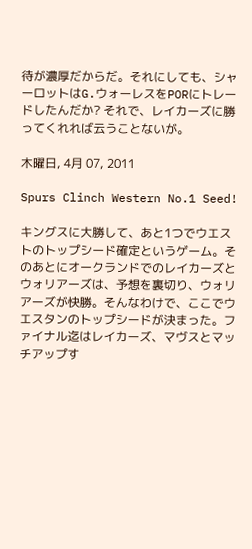待が濃厚だからだ。それにしても、シャーロットはG.ウォーレスをPORにトレードしたんだか? それで、レイカーズに勝ってくれれば云うことないが。

木曜日, 4月 07, 2011

Spurs Clinch Western No.1 Seed!

キングスに大勝して、あと1つでウエストのトップシード確定というゲーム。そのあとにオークランドでのレイカーズとウォリアーズは、予想を裏切り、ウォリアーズが快勝。そんなわけで、ここでウエスタンのトップシードが決まった。ファイナル迄はレイカーズ、マヴスとマッチアップす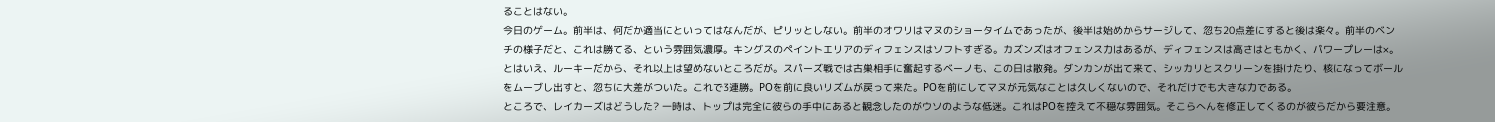ることはない。
今日のゲーム。前半は、何だか適当にといってはなんだが、ピリッとしない。前半のオワリはマヌのショータイムであったが、後半は始めからサージして、忽ち20点差にすると後は楽々。前半のベンチの様子だと、これは勝てる、という雰囲気濃厚。キングスのペイントエリアのディフェンスはソフトすぎる。カズンズはオフェンス力はあるが、ディフェンスは高さはともかく、パワープレーは×。とはいえ、ルーキーだから、それ以上は望めないところだが。スパーズ戦では古巣相手に奮起するベーノも、この日は散発。ダンカンが出て来て、シッカリとスクリーンを掛けたり、核になってボールをムーブし出すと、忽ちに大差がついた。これで3連勝。POを前に良いリズムが戻って来た。POを前にしてマヌが元気なことは久しくないので、それだけでも大きな力である。
ところで、レイカーズはどうした? 一時は、トップは完全に彼らの手中にあると観念したのがウソのような低迷。これはPOを控えて不穏な雰囲気。そこらへんを修正してくるのが彼らだから要注意。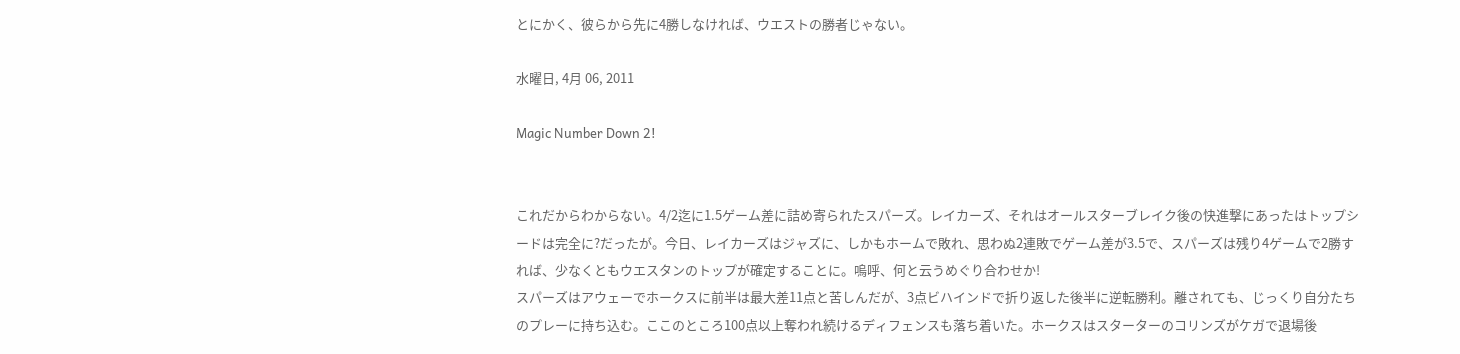とにかく、彼らから先に4勝しなければ、ウエストの勝者じゃない。

水曜日, 4月 06, 2011

Magic Number Down 2!


これだからわからない。4/2迄に1.5ゲーム差に詰め寄られたスパーズ。レイカーズ、それはオールスターブレイク後の快進撃にあったはトップシードは完全に?だったが。今日、レイカーズはジャズに、しかもホームで敗れ、思わぬ2連敗でゲーム差が3.5で、スパーズは残り4ゲームで2勝すれば、少なくともウエスタンのトップが確定することに。嗚呼、何と云うめぐり合わせか!
スパーズはアウェーでホークスに前半は最大差11点と苦しんだが、3点ビハインドで折り返した後半に逆転勝利。離されても、じっくり自分たちのプレーに持ち込む。ここのところ100点以上奪われ続けるディフェンスも落ち着いた。ホークスはスターターのコリンズがケガで退場後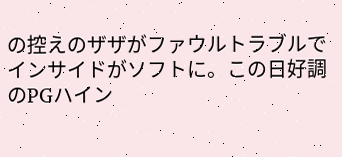の控えのザザがファウルトラブルでインサイドがソフトに。この日好調のPGハイン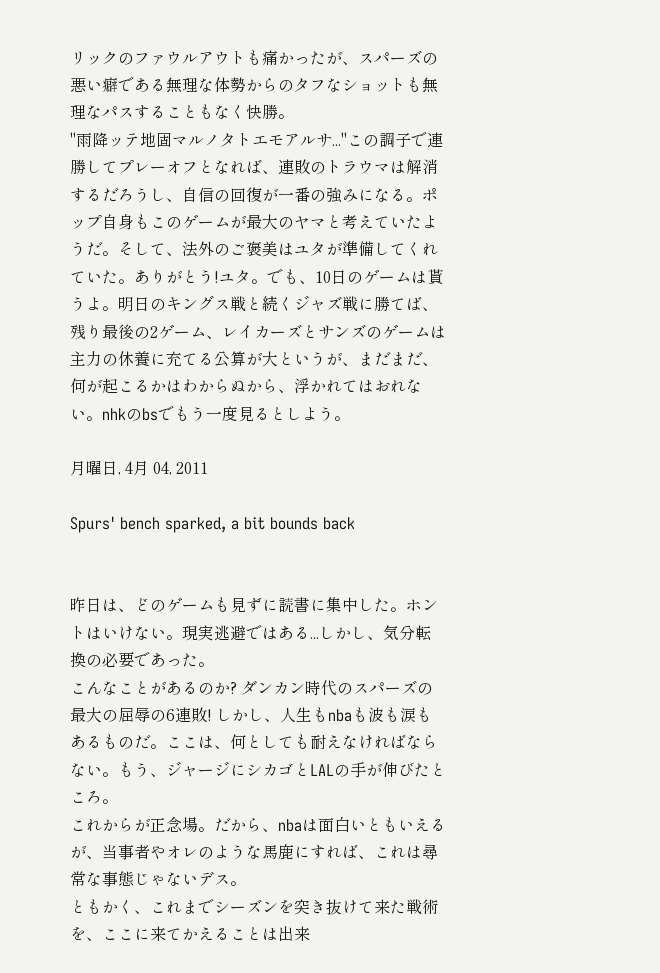リックのファウルアウトも痛かったが、スパーズの悪い癖である無理な体勢からのタフなショットも無理なパスすることもなく快勝。
"雨降ッテ地固マルノタトエモアルサ..."この調子で連勝してプレーオフとなれば、連敗のトラウマは解消するだろうし、自信の回復が一番の強みになる。ポップ自身もこのゲームが最大のヤマと考えていたようだ。そして、法外のご褒美はユタが準備してくれていた。ありがとう!ユタ。でも、10日のゲームは貰うよ。明日のキングス戦と続くジャズ戦に勝てば、残り最後の2ゲーム、レイカーズとサンズのゲームは主力の休養に充てる公算が大というが、まだまだ、何が起こるかはわからぬから、浮かれてはおれない。nhkのbsでもう一度見るとしよう。

月曜日, 4月 04, 2011

Spurs' bench sparked, a bit bounds back


昨日は、どのゲームも見ずに読書に集中した。ホントはいけない。現実逃避ではある...しかし、気分転換の必要であった。
こんなことがあるのか? ダンカン時代のスパーズの最大の屈辱の6連敗! しかし、人生もnbaも波も涙もあるものだ。ここは、何としても耐えなければならない。もう、ジャージにシカゴとLALの手が伸びたところ。
これからが正念場。だから、nbaは面白いともいえるが、当事者やオレのような馬鹿にすれば、これは尋常な事態じゃないデス。
ともかく、これまでシーズンを突き抜けて来た戦術を、ここに来てかえることは出来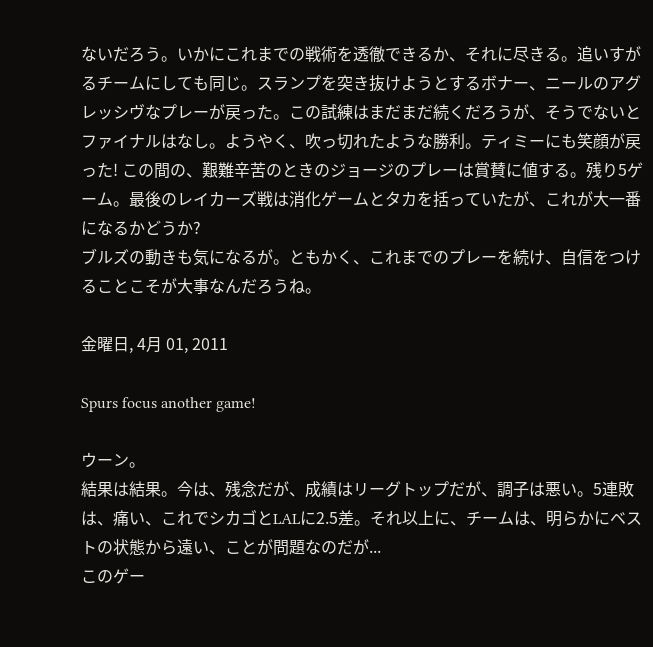ないだろう。いかにこれまでの戦術を透徹できるか、それに尽きる。追いすがるチームにしても同じ。スランプを突き抜けようとするボナー、ニールのアグレッシヴなプレーが戻った。この試練はまだまだ続くだろうが、そうでないとファイナルはなし。ようやく、吹っ切れたような勝利。ティミーにも笑顔が戻った! この間の、艱難辛苦のときのジョージのプレーは賞賛に値する。残り5ゲーム。最後のレイカーズ戦は消化ゲームとタカを括っていたが、これが大一番になるかどうか?
ブルズの動きも気になるが。ともかく、これまでのプレーを続け、自信をつけることこそが大事なんだろうね。

金曜日, 4月 01, 2011

Spurs focus another game!

ウーン。
結果は結果。今は、残念だが、成績はリーグトップだが、調子は悪い。5連敗は、痛い、これでシカゴとLALに2.5差。それ以上に、チームは、明らかにベストの状態から遠い、ことが問題なのだが...
このゲー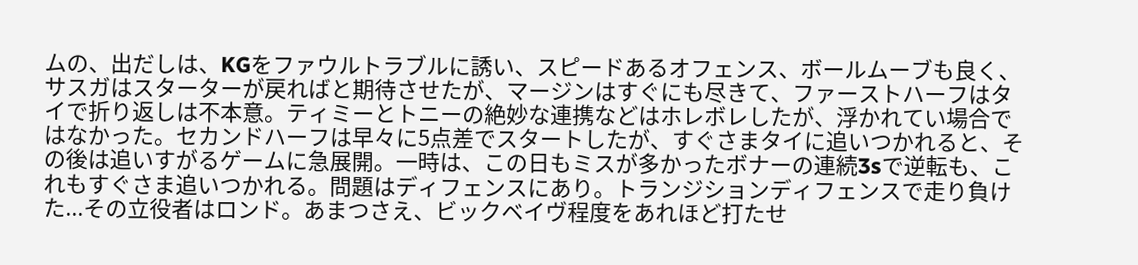ムの、出だしは、KGをファウルトラブルに誘い、スピードあるオフェンス、ボールムーブも良く、サスガはスターターが戻ればと期待させたが、マージンはすぐにも尽きて、ファーストハーフはタイで折り返しは不本意。ティミーとトニーの絶妙な連携などはホレボレしたが、浮かれてい場合ではなかった。セカンドハーフは早々に5点差でスタートしたが、すぐさまタイに追いつかれると、その後は追いすがるゲームに急展開。一時は、この日もミスが多かったボナーの連続3sで逆転も、これもすぐさま追いつかれる。問題はディフェンスにあり。トランジションディフェンスで走り負けた...その立役者はロンド。あまつさえ、ビックベイヴ程度をあれほど打たせ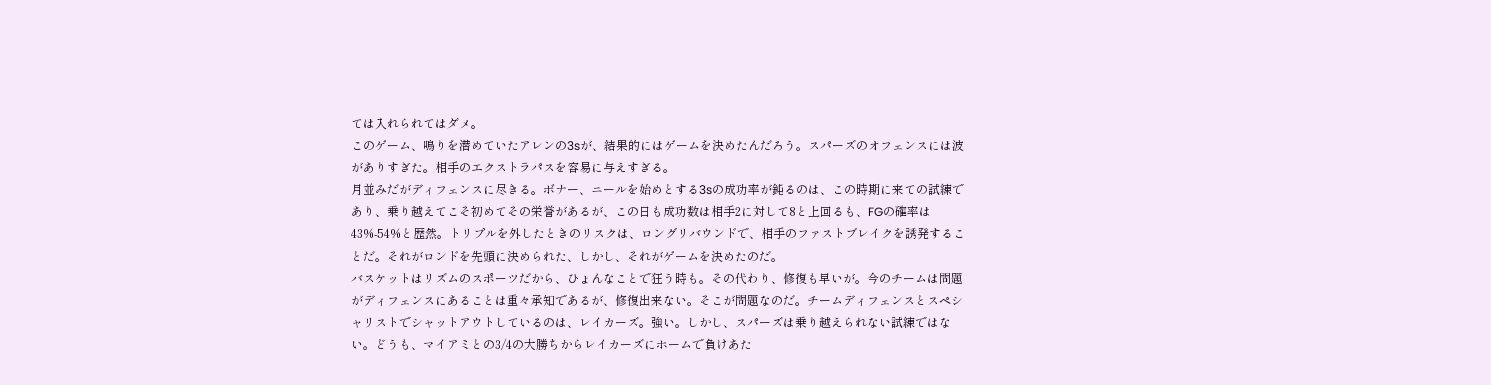ては入れられてはダメ。
このゲーム、鳴りを潜めていたアレンの3sが、結果的にはゲームを決めたんだろう。スパーズのオフェンスには波がありすぎた。相手のエクストラパスを容易に与えすぎる。
月並みだがディフェンスに尽きる。ボナー、ニールを始めとする3sの成功率が鈍るのは、この時期に来ての試練であり、乗り越えてこそ初めてその栄誉があるが、この日も成功数は相手2に対して8と上回るも、FGの確率は43%-54%と歴然。トリプルを外したときのリスクは、ロングリバウンドで、相手のファストブレイクを誘発することだ。それがロンドを先頭に決められた、しかし、それがゲームを決めたのだ。
バスケットはリズムのスポーツだから、ひょんなことで狂う時も。その代わり、修復も早いが。今のチームは問題がディフェンスにあることは重々承知であるが、修復出来ない。そこが問題なのだ。チームディフェンスとスペシャリストでシャットアウトしているのは、レイカーズ。強い。しかし、スパーズは乗り越えられない試練ではない。どうも、マイアミとの3/4の大勝ちからレイカーズにホームで負けあた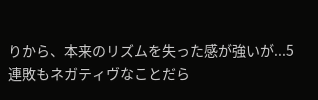りから、本来のリズムを失った感が強いが...5連敗もネガティヴなことだら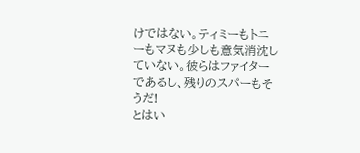けではない。ティミーもトニーもマヌも少しも意気消沈していない。彼らはファイターであるし、残りのスパーもそうだ!
とはい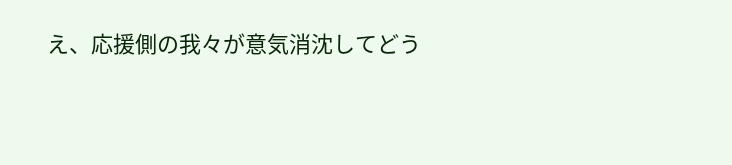え、応援側の我々が意気消沈してどう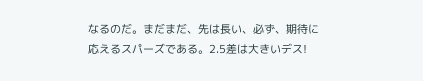なるのだ。まだまだ、先は長い、必ず、期待に応えるスパーズである。2.5差は大きいデス!